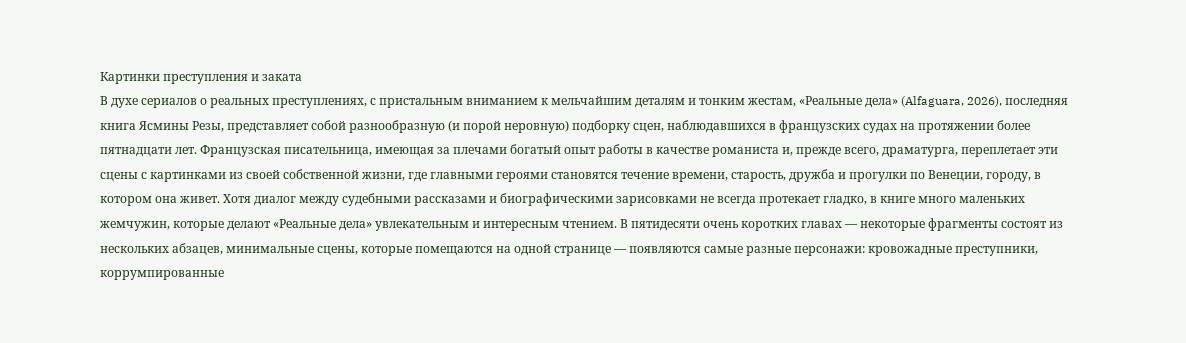Картинки преступления и заката
В духе сериалов о реальных преступлениях, с пристальным вниманием к мельчайшим деталям и тонким жестам, «Реальные дела» (Alfaguara, 2026), последняя книга Ясмины Резы, представляет собой разнообразную (и порой неровную) подборку сцен, наблюдавшихся в французских судах на протяжении более пятнадцати лет. Французская писательница, имеющая за плечами богатый опыт работы в качестве романиста и, прежде всего, драматурга, переплетает эти сцены с картинками из своей собственной жизни, где главными героями становятся течение времени, старость, дружба и прогулки по Венеции, городу, в котором она живет. Хотя диалог между судебными рассказами и биографическими зарисовками не всегда протекает гладко, в книге много маленьких жемчужин, которые делают «Реальные дела» увлекательным и интересным чтением. В пятидесяти очень коротких главах — некоторые фрагменты состоят из нескольких абзацев, минимальные сцены, которые помещаются на одной странице — появляются самые разные персонажи: кровожадные преступники, коррумпированные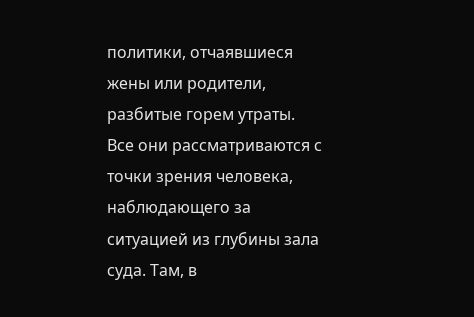политики, отчаявшиеся жены или родители, разбитые горем утраты. Все они рассматриваются с точки зрения человека, наблюдающего за ситуацией из глубины зала суда. Там, в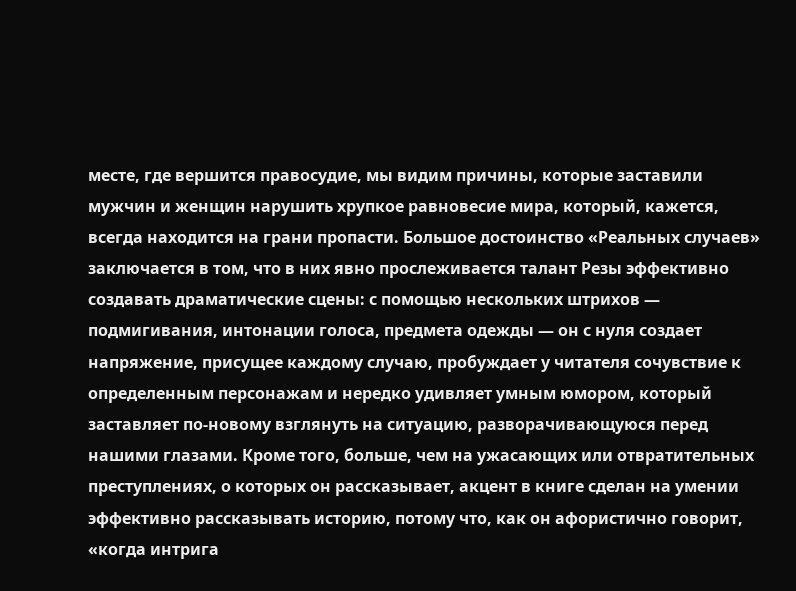месте, где вершится правосудие, мы видим причины, которые заставили мужчин и женщин нарушить хрупкое равновесие мира, который, кажется, всегда находится на грани пропасти. Большое достоинство «Реальных случаев» заключается в том, что в них явно прослеживается талант Резы эффективно создавать драматические сцены: с помощью нескольких штрихов — подмигивания, интонации голоса, предмета одежды — он с нуля создает напряжение, присущее каждому случаю, пробуждает у читателя сочувствие к определенным персонажам и нередко удивляет умным юмором, который заставляет по-новому взглянуть на ситуацию, разворачивающуюся перед нашими глазами. Кроме того, больше, чем на ужасающих или отвратительных преступлениях, о которых он рассказывает, акцент в книге сделан на умении эффективно рассказывать историю, потому что, как он афористично говорит, «когда интрига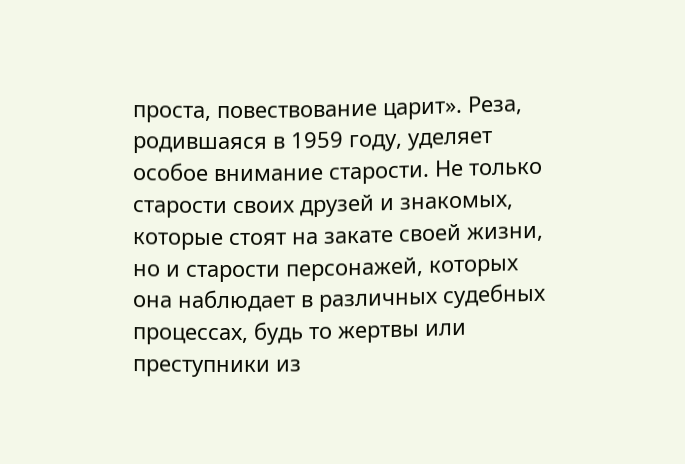проста, повествование царит». Реза, родившаяся в 1959 году, уделяет особое внимание старости. Не только старости своих друзей и знакомых, которые стоят на закате своей жизни, но и старости персонажей, которых она наблюдает в различных судебных процессах, будь то жертвы или преступники из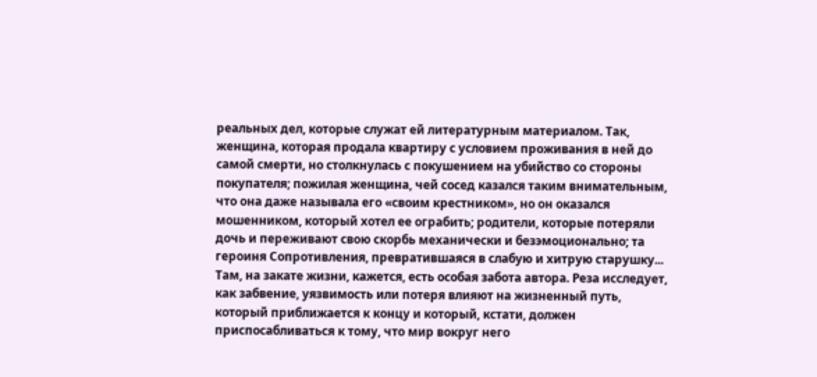реальных дел, которые служат ей литературным материалом. Так, женщина, которая продала квартиру с условием проживания в ней до самой смерти, но столкнулась с покушением на убийство со стороны покупателя; пожилая женщина, чей сосед казался таким внимательным, что она даже называла его «своим крестником», но он оказался мошенником, который хотел ее ограбить; родители, которые потеряли дочь и переживают свою скорбь механически и безэмоционально; та героиня Сопротивления, превратившаяся в слабую и хитрую старушку... Там, на закате жизни, кажется, есть особая забота автора. Реза исследует, как забвение, уязвимость или потеря влияют на жизненный путь, который приближается к концу и который, кстати, должен приспосабливаться к тому, что мир вокруг него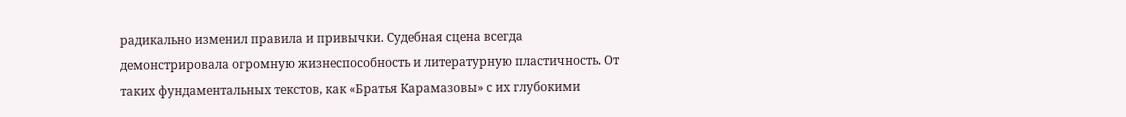радикально изменил правила и привычки. Судебная сцена всегда демонстрировала огромную жизнеспособность и литературную пластичность. От таких фундаментальных текстов, как «Братья Карамазовы» с их глубокими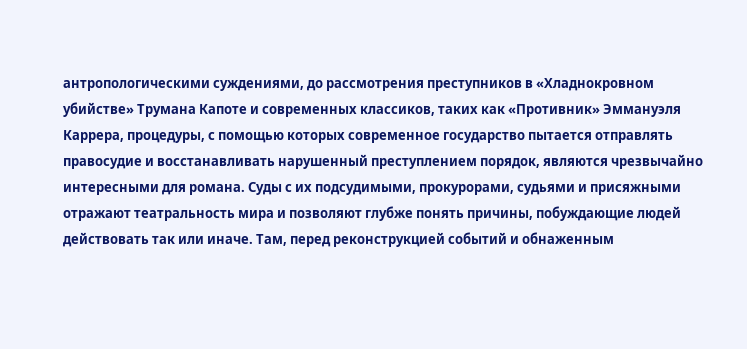антропологическими суждениями, до рассмотрения преступников в «Хладнокровном убийстве» Трумана Капоте и современных классиков, таких как «Противник» Эммануэля Каррера, процедуры, с помощью которых современное государство пытается отправлять правосудие и восстанавливать нарушенный преступлением порядок, являются чрезвычайно интересными для романа. Суды с их подсудимыми, прокурорами, судьями и присяжными отражают театральность мира и позволяют глубже понять причины, побуждающие людей действовать так или иначе. Там, перед реконструкцией событий и обнаженным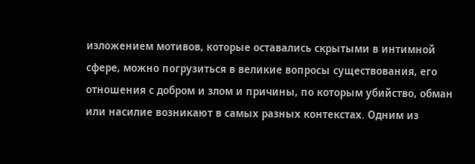изложением мотивов, которые оставались скрытыми в интимной сфере, можно погрузиться в великие вопросы существования, его отношения с добром и злом и причины, по которым убийство, обман или насилие возникают в самых разных контекстах. Одним из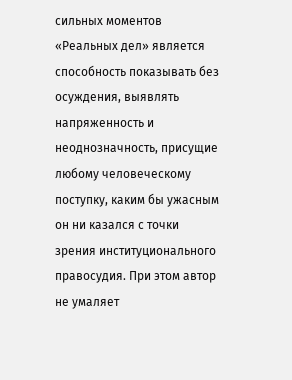сильных моментов «Реальных дел» является способность показывать без осуждения, выявлять напряженность и неоднозначность, присущие любому человеческому поступку, каким бы ужасным он ни казался с точки зрения институционального правосудия. При этом автор не умаляет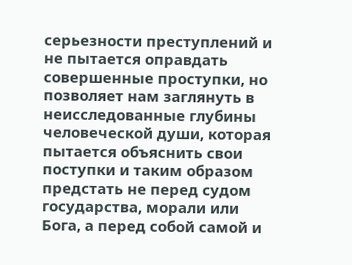серьезности преступлений и не пытается оправдать совершенные проступки, но позволяет нам заглянуть в неисследованные глубины человеческой души, которая пытается объяснить свои поступки и таким образом предстать не перед судом государства, морали или Бога, а перед собой самой и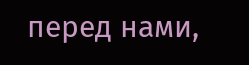перед нами,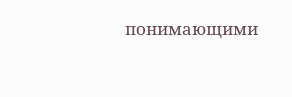понимающими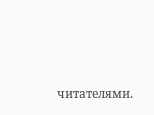читателями.